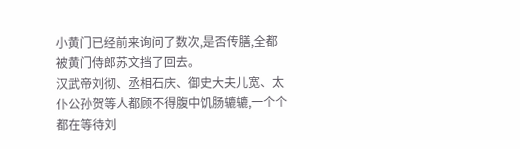小黄门已经前来询问了数次,是否传膳,全都被黄门侍郎苏文挡了回去。
汉武帝刘彻、丞相石庆、御史大夫儿宽、太仆公孙贺等人都顾不得腹中饥肠辘辘,一个个都在等待刘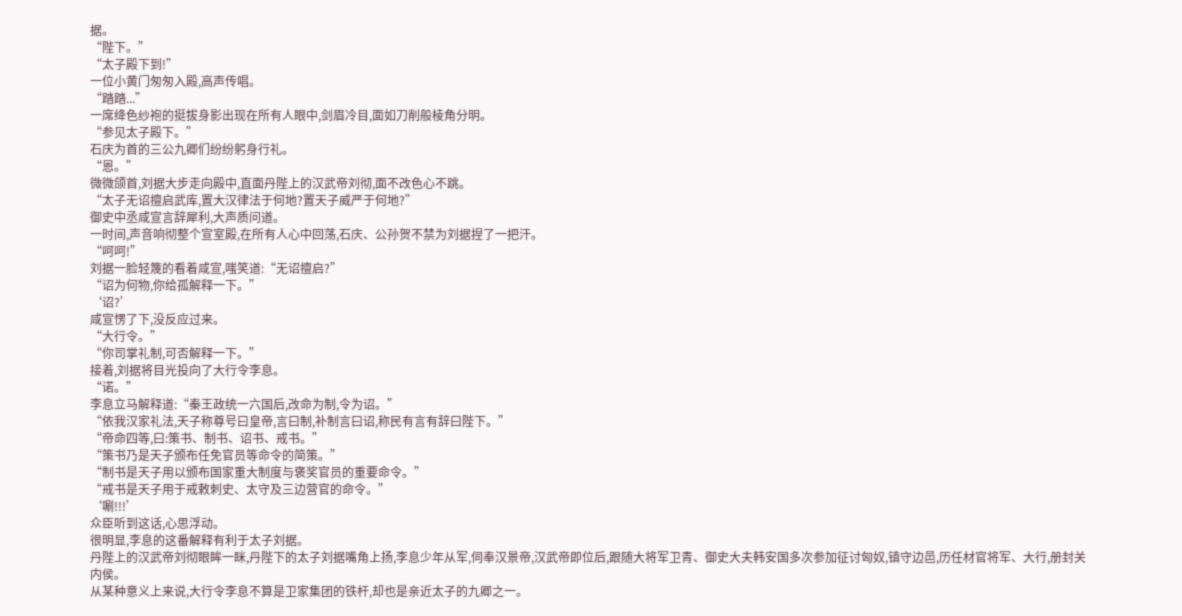据。
“陛下。”
“太子殿下到!”
一位小黄门匆匆入殿,高声传唱。
“踏踏...”
一席绛色纱袍的挺拔身影出现在所有人眼中,剑眉冷目,面如刀削般棱角分明。
“参见太子殿下。”
石庆为首的三公九卿们纷纷躬身行礼。
“恩。”
微微颌首,刘据大步走向殿中,直面丹陛上的汉武帝刘彻,面不改色心不跳。
“太子无诏擅启武库,置大汉律法于何地?置天子威严于何地?”
御史中丞咸宣言辞犀利,大声质问道。
一时间,声音响彻整个宣室殿,在所有人心中回荡,石庆、公孙贺不禁为刘据捏了一把汗。
“呵呵!”
刘据一脸轻篾的看着咸宣,嗤笑道:“无诏擅启?”
“诏为何物,你给孤解释一下。”
‘诏?’
咸宣愣了下,没反应过来。
“大行令。”
“你司掌礼制,可否解释一下。”
接着,刘据将目光投向了大行令李息。
“诺。”
李息立马解释道:“秦王政统一六国后,改命为制,令为诏。”
“依我汉家礼法,天子称尊号曰皇帝,言曰制,补制言曰诏,称民有言有辞曰陛下。”
“帝命四等,曰:策书、制书、诏书、戒书。”
“策书乃是天子颁布任免官员等命令的简策。”
“制书是天子用以颁布国家重大制度与褒奖官员的重要命令。”
“戒书是天子用于戒敕刺史、太守及三边营官的命令。”
‘唰!!!’
众臣听到这话,心思浮动。
很明显,李息的这番解释有利于太子刘据。
丹陛上的汉武帝刘彻眼眸一眯,丹陛下的太子刘据嘴角上扬,李息少年从军,伺奉汉景帝,汉武帝即位后,跟随大将军卫青、御史大夫韩安国多次参加征讨匈奴,镇守边邑,历任材官将军、大行,册封关内侯。
从某种意义上来说,大行令李息不算是卫家集团的铁杆,却也是亲近太子的九卿之一。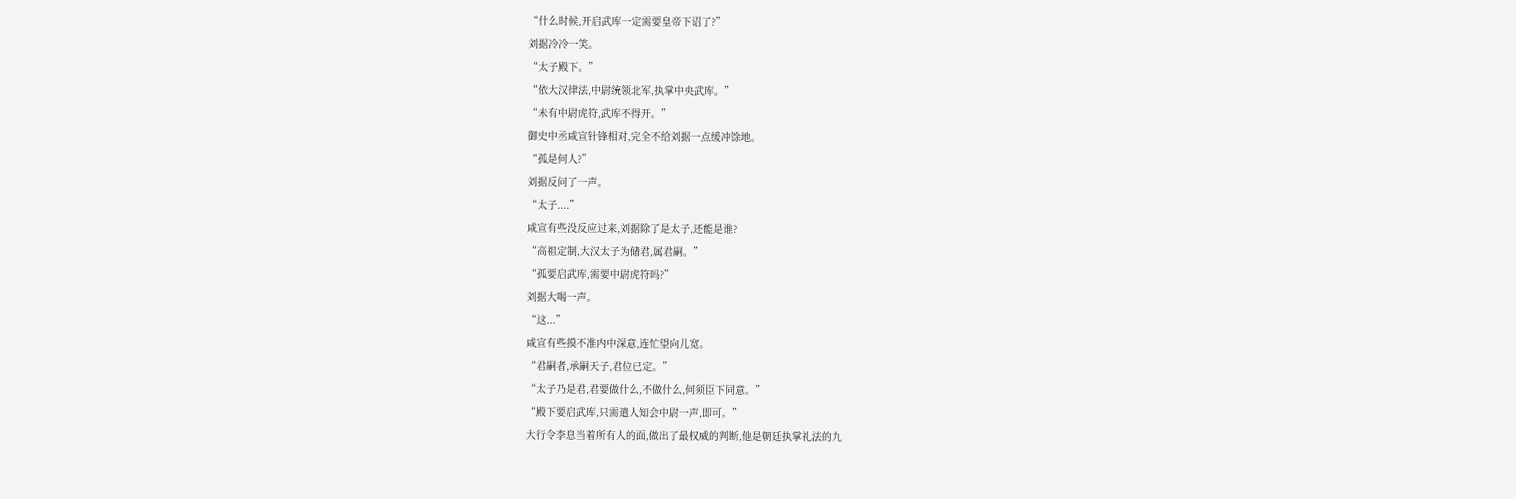“什么时候,开启武库一定需要皇帝下诏了?”
刘据冷冷一笑。
“太子殿下。”
“依大汉律法,中尉统领北军,执掌中央武库。”
“未有中尉虎符,武库不得开。”
御史中丞咸宣针锋相对,完全不给刘据一点缓冲馀地。
“孤是何人?”
刘据反问了一声。
“太子....”
咸宣有些没反应过来,刘据除了是太子,还能是谁?
“高祖定制,大汉太子为储君,属君嗣。”
“孤要启武库,需要中尉虎符吗?”
刘据大喝一声。
“这...”
咸宣有些摸不准内中深意,连忙望向儿宽。
“君嗣者,承嗣天子,君位已定。”
“太子乃是君,君要做什么,不做什么,何须臣下同意。”
“殿下要启武库,只需遣人知会中尉一声,即可。”
大行令李息当着所有人的面,做出了最权威的判断,他是朝廷执掌礼法的九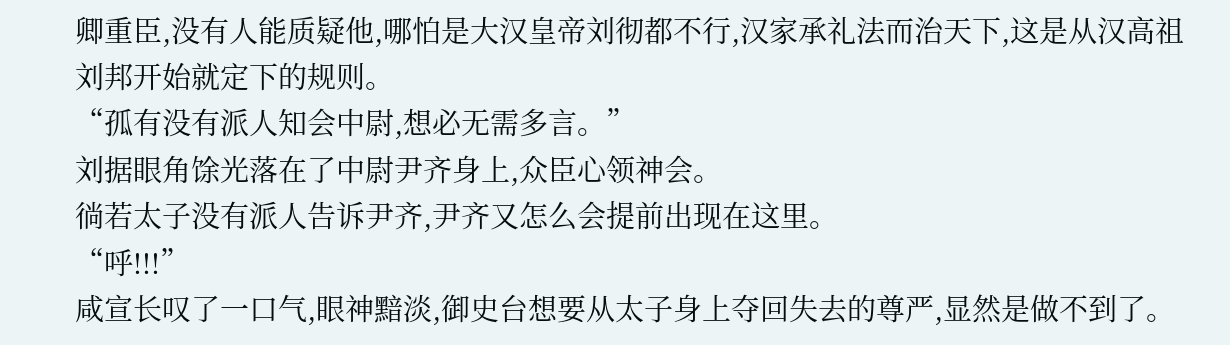卿重臣,没有人能质疑他,哪怕是大汉皇帝刘彻都不行,汉家承礼法而治天下,这是从汉高祖刘邦开始就定下的规则。
“孤有没有派人知会中尉,想必无需多言。”
刘据眼角馀光落在了中尉尹齐身上,众臣心领神会。
徜若太子没有派人告诉尹齐,尹齐又怎么会提前出现在这里。
“呼!!!”
咸宣长叹了一口气,眼神黯淡,御史台想要从太子身上夺回失去的尊严,显然是做不到了。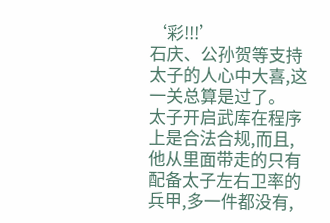‘彩!!!’
石庆、公孙贺等支持太子的人心中大喜,这一关总算是过了。
太子开启武库在程序上是合法合规,而且,他从里面带走的只有配备太子左右卫率的兵甲,多一件都没有,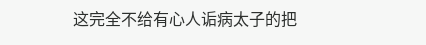这完全不给有心人诟病太子的把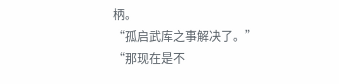柄。
“孤启武库之事解决了。”
“那现在是不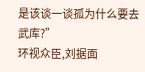是该谈一谈孤为什么要去武库?”
环视众臣,刘据面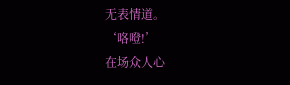无表情道。
‘咯噔!’
在场众人心